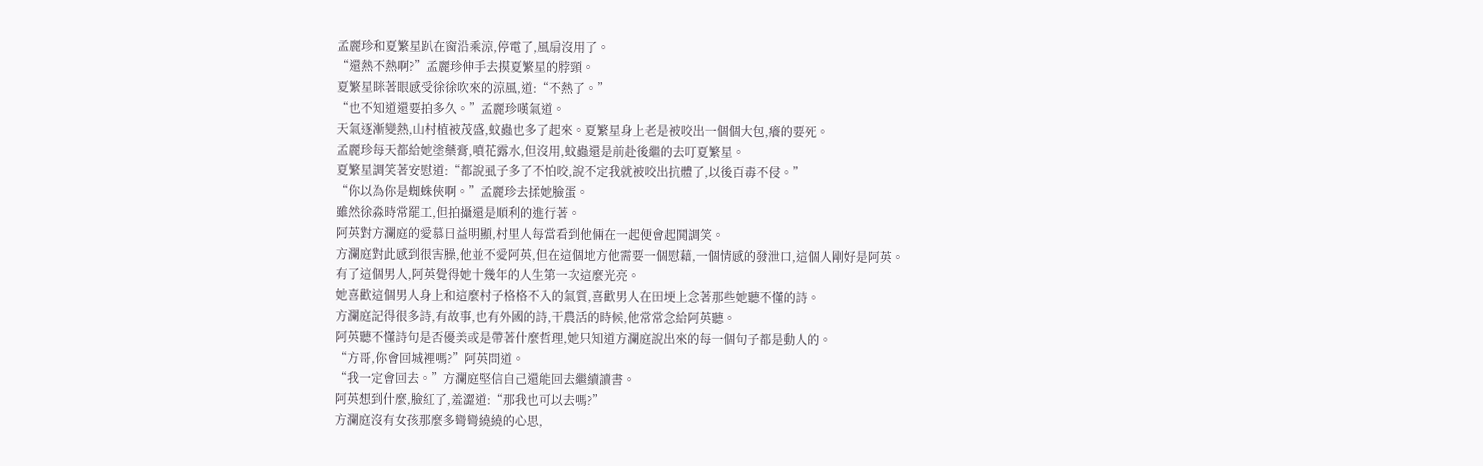孟麗珍和夏繁星趴在窗沿乘涼,停電了,風扇沒用了。
“還熱不熱啊?”孟麗珍伸手去摸夏繁星的脖頸。
夏繁星眯著眼感受徐徐吹來的涼風,道:“不熱了。”
“也不知道還要拍多久。”孟麗珍嘆氣道。
天氣逐漸變熱,山村植被茂盛,蚊蟲也多了起來。夏繁星身上老是被咬出一個個大包,癢的要死。
孟麗珍每天都給她塗藥膏,噴花露水,但沒用,蚊蟲還是前赴後繼的去叮夏繁星。
夏繁星調笑著安慰道:“都說虱子多了不怕咬,說不定我就被咬出抗體了,以後百毒不侵。”
“你以為你是蜘蛛俠啊。”孟麗珍去揉她臉蛋。
雖然徐淼時常罷工,但拍攝還是順利的進行著。
阿英對方瀾庭的愛慕日益明顯,村里人每當看到他倆在一起便會起鬨調笑。
方瀾庭對此感到很害臊,他並不愛阿英,但在這個地方他需要一個慰藉,一個情感的發泄口,這個人剛好是阿英。
有了這個男人,阿英覺得她十幾年的人生第一次這麼光亮。
她喜歡這個男人身上和這麼村子格格不入的氣質,喜歡男人在田埂上念著那些她聽不懂的詩。
方瀾庭記得很多詩,有故事,也有外國的詩,干農活的時候,他常常念給阿英聽。
阿英聽不懂詩句是否優美或是帶著什麼哲理,她只知道方瀾庭說出來的每一個句子都是動人的。
“方哥,你會回城裡嗎?”阿英問道。
“我一定會回去。”方瀾庭堅信自己還能回去繼續讀書。
阿英想到什麼,臉紅了,羞澀道:“那我也可以去嗎?”
方瀾庭沒有女孩那麼多彎彎繞繞的心思,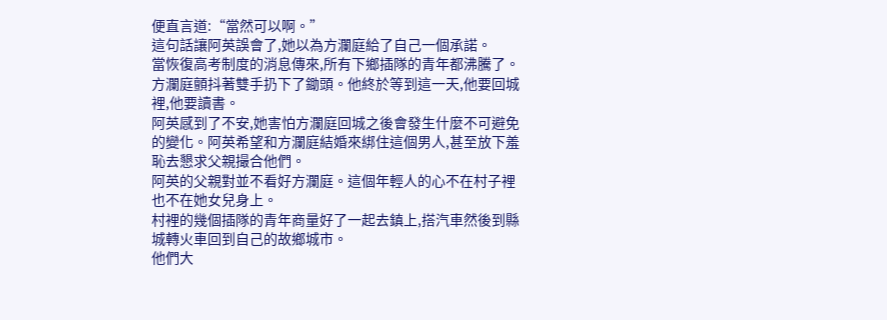便直言道:“當然可以啊。”
這句話讓阿英誤會了,她以為方瀾庭給了自己一個承諾。
當恢復高考制度的消息傳來,所有下鄉插隊的青年都沸騰了。
方瀾庭顫抖著雙手扔下了鋤頭。他終於等到這一天,他要回城裡,他要讀書。
阿英感到了不安,她害怕方瀾庭回城之後會發生什麼不可避免的變化。阿英希望和方瀾庭結婚來綁住這個男人,甚至放下羞恥去懇求父親撮合他們。
阿英的父親對並不看好方瀾庭。這個年輕人的心不在村子裡也不在她女兒身上。
村裡的幾個插隊的青年商量好了一起去鎮上,搭汽車然後到縣城轉火車回到自己的故鄉城市。
他們大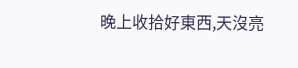晚上收拾好東西,天沒亮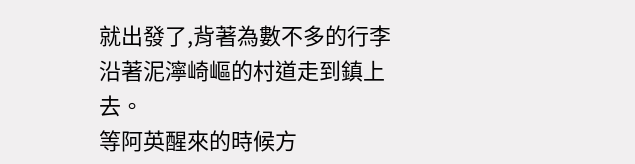就出發了,背著為數不多的行李沿著泥濘崎嶇的村道走到鎮上去。
等阿英醒來的時候方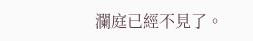瀾庭已經不見了。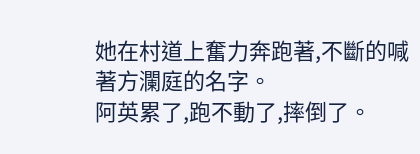她在村道上奮力奔跑著,不斷的喊著方瀾庭的名字。
阿英累了,跑不動了,摔倒了。